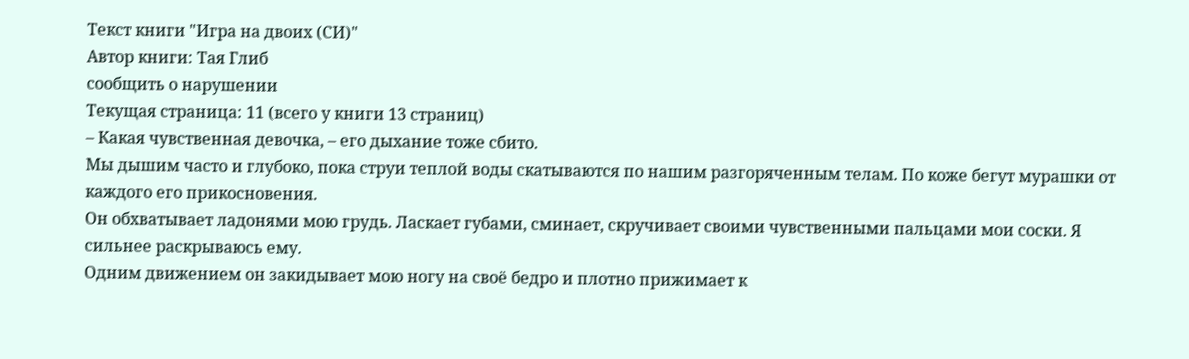Текст книги "Игра на двоих (СИ)"
Автор книги: Тая Глиб
сообщить о нарушении
Текущая страница: 11 (всего у книги 13 страниц)
– Какая чувственная девочка, – его дыхание тоже сбито.
Мы дышим часто и глубоко, пока струи теплой воды скатываются по нашим разгоряченным телам. По коже бегут мурашки от каждого его прикосновения.
Он обхватывает ладонями мою грудь. Ласкает губами, сминает, скручивает своими чувственными пальцами мои соски. Я сильнее раскрываюсь ему.
Одним движением он закидывает мою ногу на своё бедро и плотно прижимает к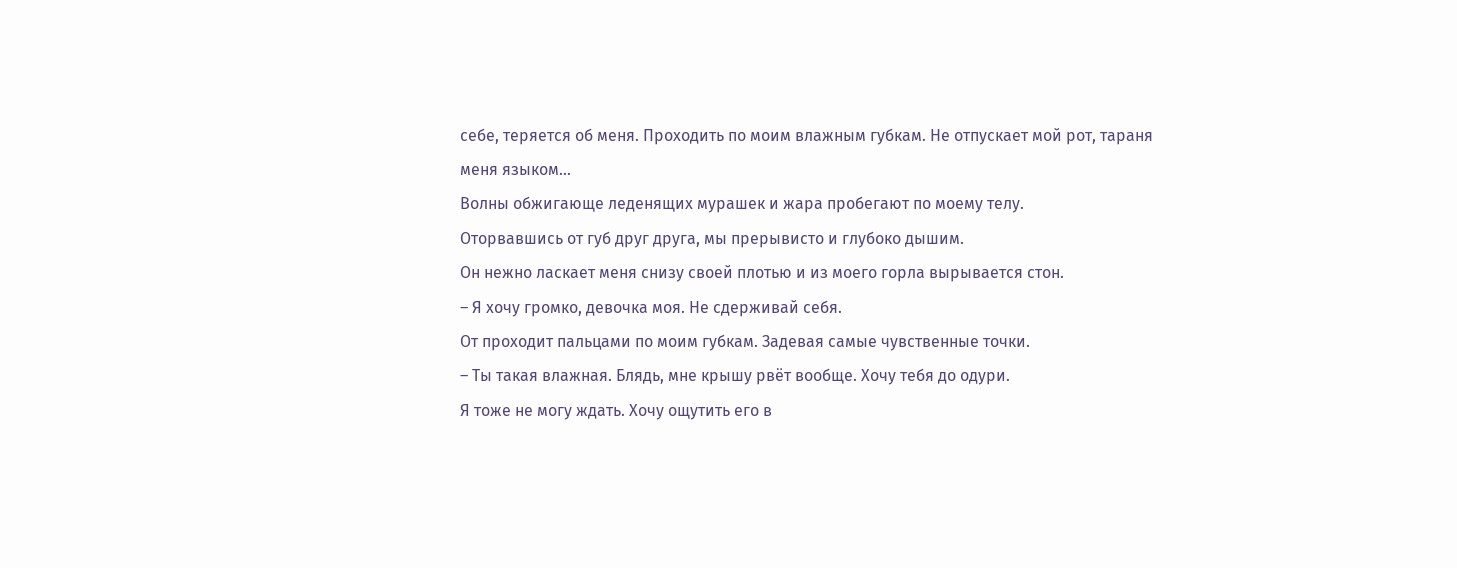себе, теряется об меня. Проходить по моим влажным губкам. Не отпускает мой рот, тараня меня языком...
Волны обжигающе леденящих мурашек и жара пробегают по моему телу.
Оторвавшись от губ друг друга, мы прерывисто и глубоко дышим.
Он нежно ласкает меня снизу своей плотью и из моего горла вырывается стон.
– Я хочу громко, девочка моя. Не сдерживай себя.
От проходит пальцами по моим губкам. Задевая самые чувственные точки.
– Ты такая влажная. Блядь, мне крышу рвёт вообще. Хочу тебя до одури.
Я тоже не могу ждать. Хочу ощутить его в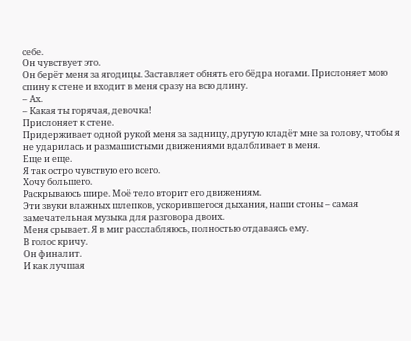себе.
Он чувствует это.
Он берёт меня за ягодицы. Заставляет обнять его бёдра ногами. Прислоняет мою спину к стене и входит в меня сразу на всю длину.
– Ах.
– Какая ты горячая, девочка!
Прислоняет к стене.
Придерживает одной рукой меня за задницу, другую кладёт мне за голову, чтобы я не ударилась и размашистыми движениями вдалбливает в меня.
Еще и еще.
Я так остро чувствую его всего.
Хочу большего.
Раскрываюсь шире. Моё тело вторит его движениям.
Эти звуки влажных шлепков, ускорившегося дыхания, наши стоны – самая замечательная музыка для разговора двоих.
Меня срывает. Я в миг расслабляюсь, полностью отдаваясь ему.
В голос кричу.
Он финалит.
И как лучшая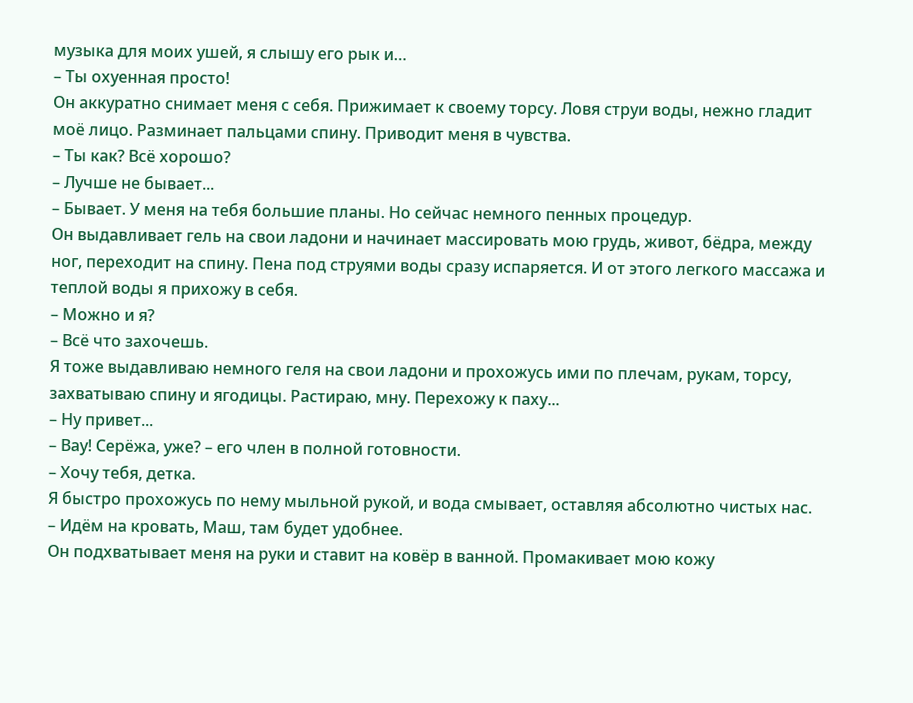музыка для моих ушей, я слышу его рык и…
– Ты охуенная просто!
Он аккуратно снимает меня с себя. Прижимает к своему торсу. Ловя струи воды, нежно гладит моё лицо. Разминает пальцами спину. Приводит меня в чувства.
– Ты как? Всё хорошо?
– Лучше не бывает...
– Бывает. У меня на тебя большие планы. Но сейчас немного пенных процедур.
Он выдавливает гель на свои ладони и начинает массировать мою грудь, живот, бёдра, между ног, переходит на спину. Пена под струями воды сразу испаряется. И от этого легкого массажа и теплой воды я прихожу в себя.
– Можно и я?
– Всё что захочешь.
Я тоже выдавливаю немного геля на свои ладони и прохожусь ими по плечам, рукам, торсу, захватываю спину и ягодицы. Растираю, мну. Перехожу к паху...
– Ну привет...
– Вау! Серёжа, уже? – его член в полной готовности.
– Хочу тебя, детка.
Я быстро прохожусь по нему мыльной рукой, и вода смывает, оставляя абсолютно чистых нас.
– Идём на кровать, Маш, там будет удобнее.
Он подхватывает меня на руки и ставит на ковёр в ванной. Промакивает мою кожу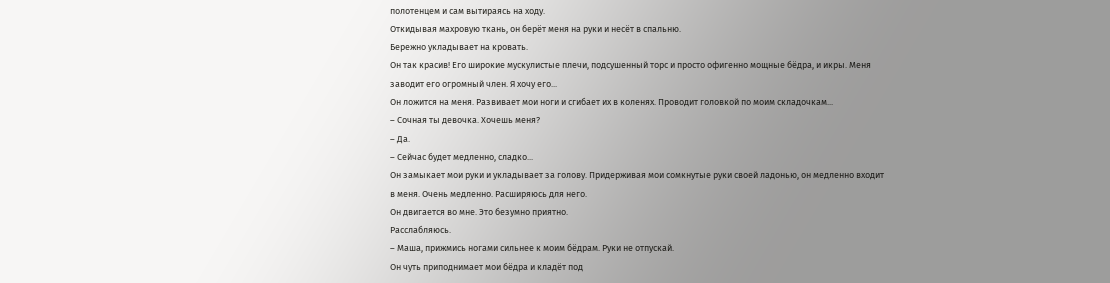полотенцем и сам вытираясь на ходу.
Откидывая махровую ткань, он берёт меня на руки и несёт в спальню.
Бережно укладывает на кровать.
Он так красив! Его широкие мускулистые плечи, подсушенный торс и просто офигенно мощные бёдра, и икры. Меня заводит его огромный член. Я хочу его...
Он ложится на меня. Развивает мои ноги и сгибает их в коленях. Проводит головкой по моим складочкам...
– Сочная ты девочка. Хочешь меня?
– Да.
– Сейчас будет медленно, сладко...
Он замыкает мои руки и укладывает за голову. Придерживая мои сомкнутые руки своей ладонью, он медленно входит в меня. Очень медленно. Расширяюсь для него.
Он двигается во мне. Это безумно приятно.
Расслабляюсь.
– Маша, прижмись ногами сильнее к моим бёдрам. Руки не отпускай.
Он чуть приподнимает мои бёдра и кладёт под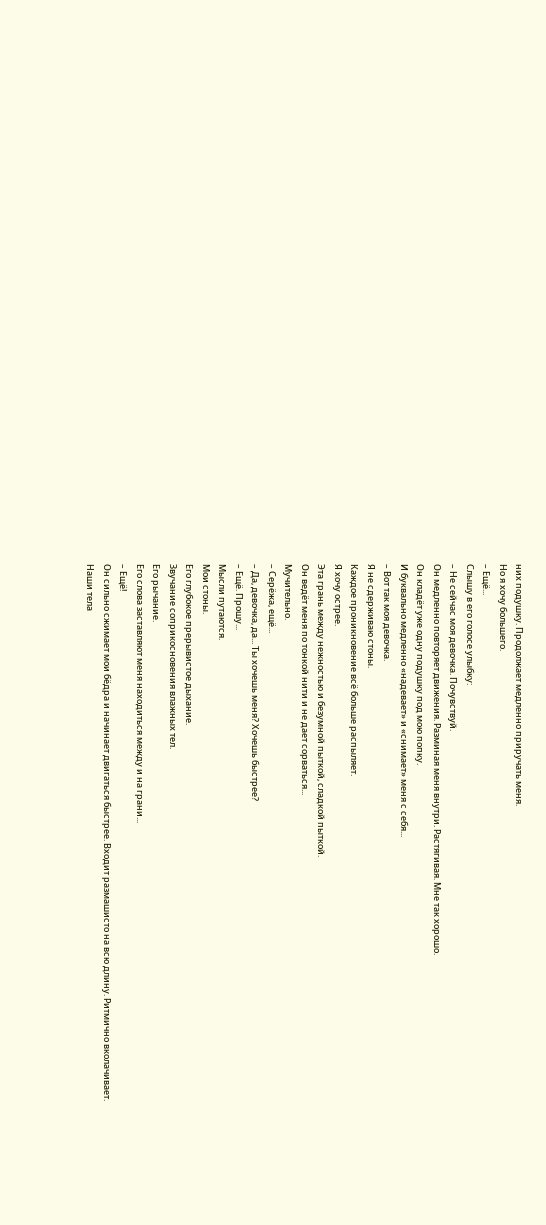них подушку. Продолжает медленно приручать меня.
Но я хочу большего.
– Ещё...
Слышу в его голосе улыбку:
– Не сейчас моя девочка. Почувствуй.
Он медленно повторяет движения. Разминая меня внутри. Растягивая. Мне так хорошо.
Он кладёт уже одну подушку под мою попку.
И буквально медленно «надевает» и «снимает» меня с себя...
– Вот так моя девочка.
Я не сдерживаю стоны.
Каждое проникновение всё больше распыляет.
Я хочу острее.
Эта грань между нежностью и безумной пыткой, сладкой пыткой.
Он ведёт меня по тонкой нити и не дает сорваться...
Мучительно.
– Серёжа, ещё...
– Да, девочка, да... Ты хочешь меня? Хочешь быстрее?
– Ещё. Прошу...
Мысли путаются.
Мои стоны.
Его глубокое прерывистое дыхание.
Звучание соприкосновения влажных тел.
Его рычание.
Его слова заставляют меня находиться между и на грани...
– Ещё!
Он сильно сжимает мои бёдра и начинает двигаться быстрее. Входит размашисто на всю длину. Ритмично вколачивает.
Наши тела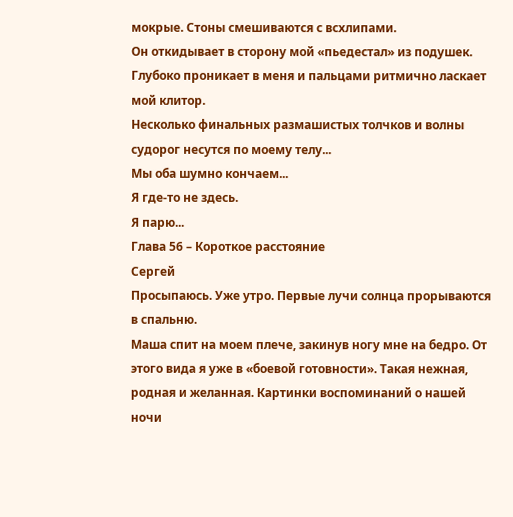мокрые. Стоны смешиваются с всхлипами.
Он откидывает в сторону мой «пьедестал» из подушек.
Глубоко проникает в меня и пальцами ритмично ласкает мой клитор.
Несколько финальных размашистых толчков и волны судорог несутся по моему телу...
Мы оба шумно кончаем...
Я где-то не здесь.
Я парю...
Глава 56 – Короткое расстояние
Сергей
Просыпаюсь. Уже утро. Первые лучи солнца прорываются в спальню.
Маша спит на моем плече, закинув ногу мне на бедро. От этого вида я уже в «боевой готовности». Такая нежная, родная и желанная. Картинки воспоминаний о нашей ночи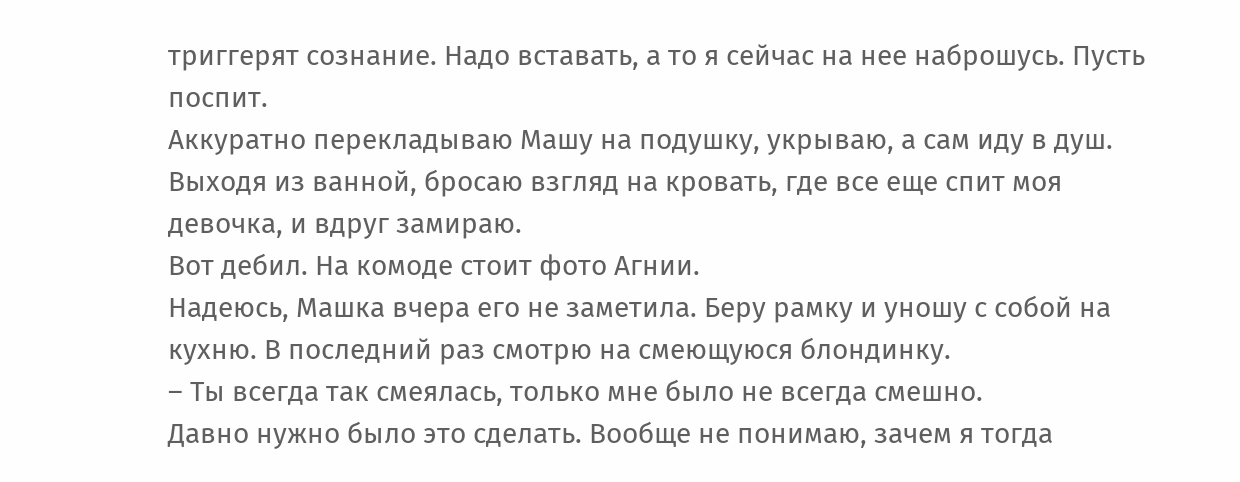триггерят сознание. Надо вставать, а то я сейчас на нее наброшусь. Пусть поспит.
Аккуратно перекладываю Машу на подушку, укрываю, а сам иду в душ.
Выходя из ванной, бросаю взгляд на кровать, где все еще спит моя девочка, и вдруг замираю.
Вот дебил. На комоде стоит фото Агнии.
Надеюсь, Машка вчера его не заметила. Беру рамку и уношу с собой на кухню. В последний раз смотрю на смеющуюся блондинку.
– Ты всегда так смеялась, только мне было не всегда смешно.
Давно нужно было это сделать. Вообще не понимаю, зачем я тогда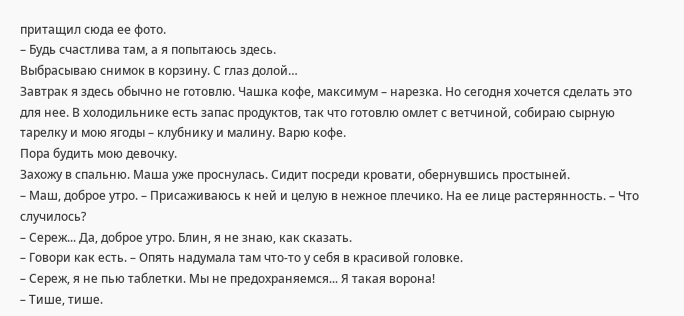притащил сюда ее фото.
– Будь счастлива там, а я попытаюсь здесь.
Выбрасываю снимок в корзину. С глаз долой…
Завтрак я здесь обычно не готовлю. Чашка кофе, максимум – нарезка. Но сегодня хочется сделать это для нее. В холодильнике есть запас продуктов, так что готовлю омлет с ветчиной, собираю сырную тарелку и мою ягоды – клубнику и малину. Варю кофе.
Пора будить мою девочку.
Захожу в спальню. Маша уже проснулась. Сидит посреди кровати, обернувшись простыней.
– Маш, доброе утро. – Присаживаюсь к ней и целую в нежное плечико. На ее лице растерянность. – Что случилось?
– Сереж... Да, доброе утро. Блин, я не знаю, как сказать.
– Говори как есть. – Опять надумала там что-то у себя в красивой головке.
– Сереж, я не пью таблетки. Мы не предохраняемся... Я такая ворона!
– Тише, тише.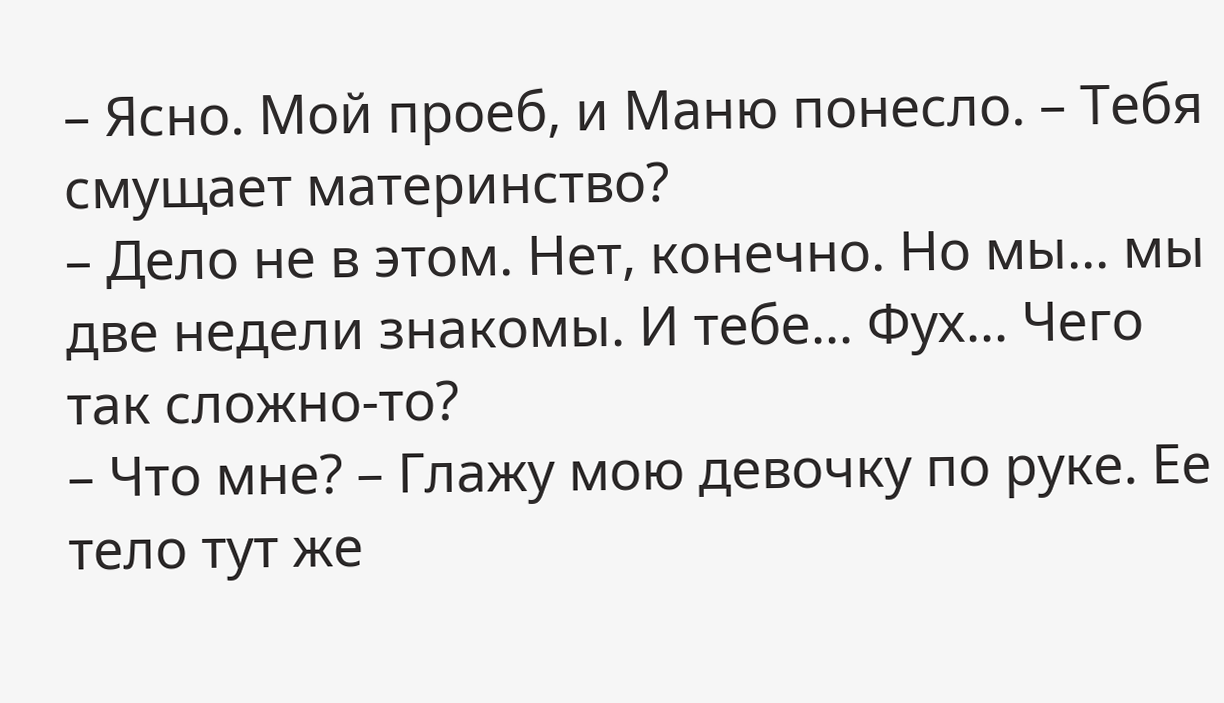– Ясно. Мой проеб, и Маню понесло. – Тебя смущает материнство?
– Дело не в этом. Нет, конечно. Но мы... мы две недели знакомы. И тебе... Фух... Чего так сложно-то?
– Что мне? – Глажу мою девочку по руке. Ее тело тут же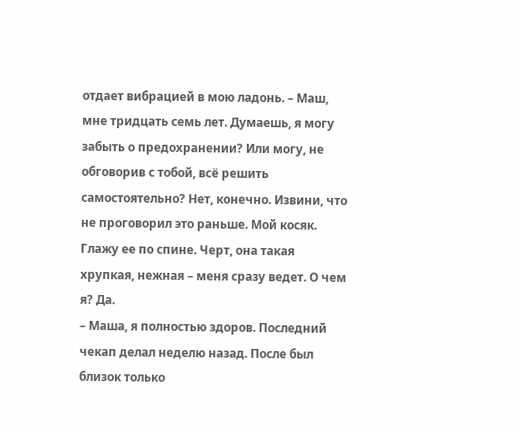отдает вибрацией в мою ладонь. – Маш, мне тридцать семь лет. Думаешь, я могу забыть о предохранении? Или могу, не обговорив с тобой, всё решить самостоятельно? Нет, конечно. Извини, что не проговорил это раньше. Мой косяк.
Глажу ее по спине. Черт, она такая хрупкая, нежная – меня сразу ведет. О чем я? Да.
– Маша, я полностью здоров. Последний чекап делал неделю назад. После был близок только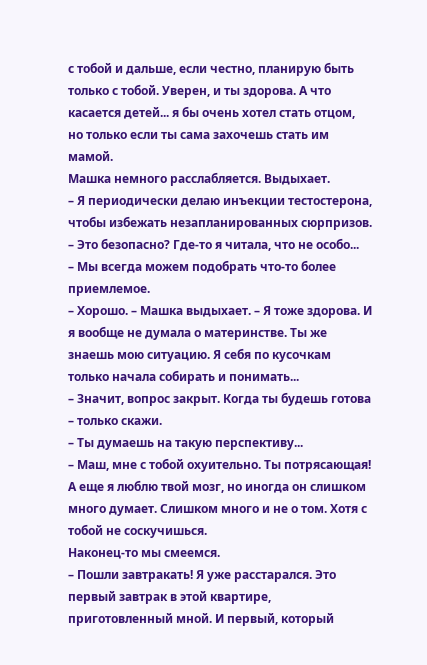с тобой и дальше, если честно, планирую быть только с тобой. Уверен, и ты здорова. А что касается детей... я бы очень хотел стать отцом, но только если ты сама захочешь стать им мамой.
Машка немного расслабляется. Выдыхает.
– Я периодически делаю инъекции тестостерона, чтобы избежать незапланированных сюрпризов.
– Это безопасно? Где-то я читала, что не особо...
– Мы всегда можем подобрать что-то более приемлемое.
– Хорошо. – Машка выдыхает. – Я тоже здорова. И я вообще не думала о материнстве. Ты же знаешь мою ситуацию. Я себя по кусочкам только начала собирать и понимать...
– Значит, вопрос закрыт. Когда ты будешь готова – только скажи.
– Ты думаешь на такую перспективу...
– Маш, мне с тобой охуительно. Ты потрясающая! А еще я люблю твой мозг, но иногда он слишком много думает. Слишком много и не о том. Хотя с тобой не соскучишься.
Наконец-то мы смеемся.
– Пошли завтракать! Я уже расстарался. Это первый завтрак в этой квартире, приготовленный мной. И первый, который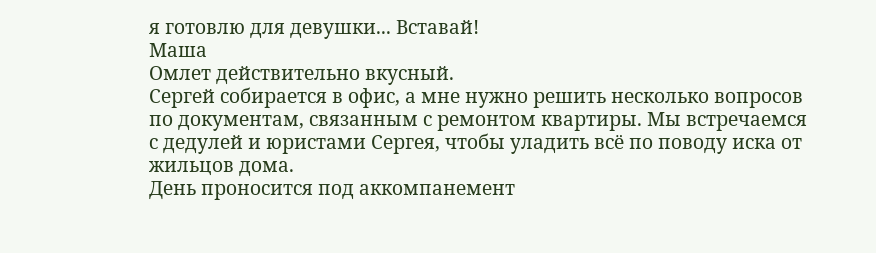я готовлю для девушки... Вставай!
Маша
Омлет действительно вкусный.
Сергей собирается в офис, а мне нужно решить несколько вопросов по документам, связанным с ремонтом квартиры. Мы встречаемся с дедулей и юристами Сергея, чтобы уладить всё по поводу иска от жильцов дома.
День проносится под аккомпанемент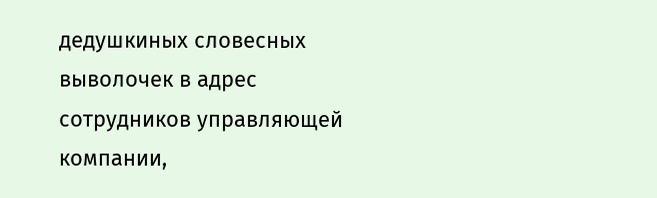дедушкиных словесных выволочек в адрес сотрудников управляющей компании,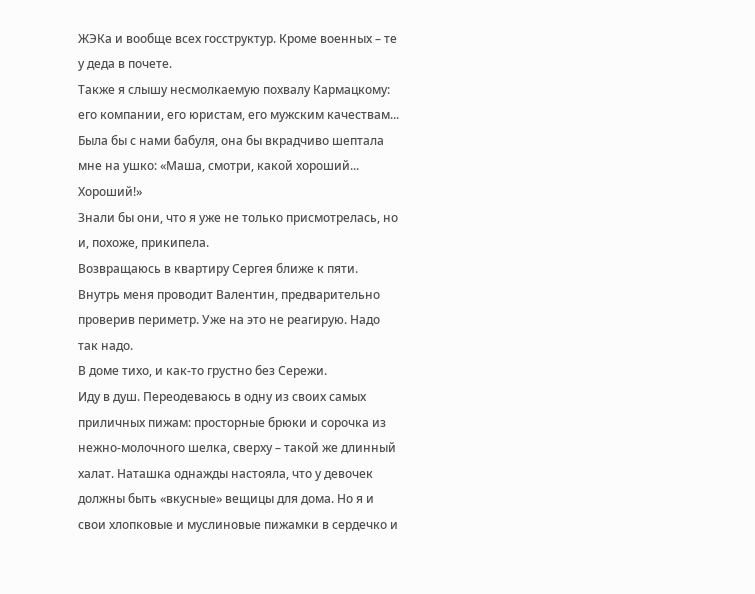ЖЭКа и вообще всех госструктур. Кроме военных – те у деда в почете.
Также я слышу несмолкаемую похвалу Кармацкому: его компании, его юристам, его мужским качествам... Была бы с нами бабуля, она бы вкрадчиво шептала мне на ушко: «Маша, смотри, какой хороший... Хороший!»
Знали бы они, что я уже не только присмотрелась, но и, похоже, прикипела.
Возвращаюсь в квартиру Сергея ближе к пяти. Внутрь меня проводит Валентин, предварительно проверив периметр. Уже на это не реагирую. Надо так надо.
В доме тихо, и как-то грустно без Сережи.
Иду в душ. Переодеваюсь в одну из своих самых приличных пижам: просторные брюки и сорочка из нежно-молочного шелка, сверху – такой же длинный халат. Наташка однажды настояла, что у девочек должны быть «вкусные» вещицы для дома. Но я и свои хлопковые и муслиновые пижамки в сердечко и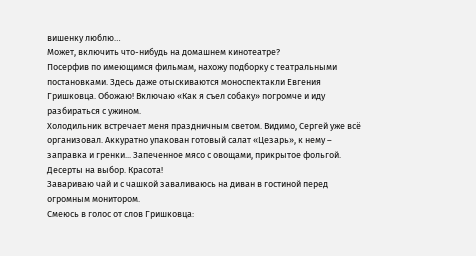вишенку люблю…
Может, включить что-нибудь на домашнем кинотеатре?
Посерфив по имеющимся фильмам, нахожу подборку с театральными постановками. Здесь даже отыскиваются моноспектакли Евгения Гришковца. Обожаю! Включаю «Как я съел собаку» погромче и иду разбираться с ужином.
Холодильник встречает меня праздничным светом. Видимо, Сергей уже всё организовал. Аккуратно упакован готовый салат «Цезарь», к нему – заправка и гренки... Запеченное мясо с овощами, прикрытое фольгой. Десерты на выбор. Красота!
Завариваю чай и с чашкой заваливаюсь на диван в гостиной перед огромным монитором.
Смеюсь в голос от слов Гришковца: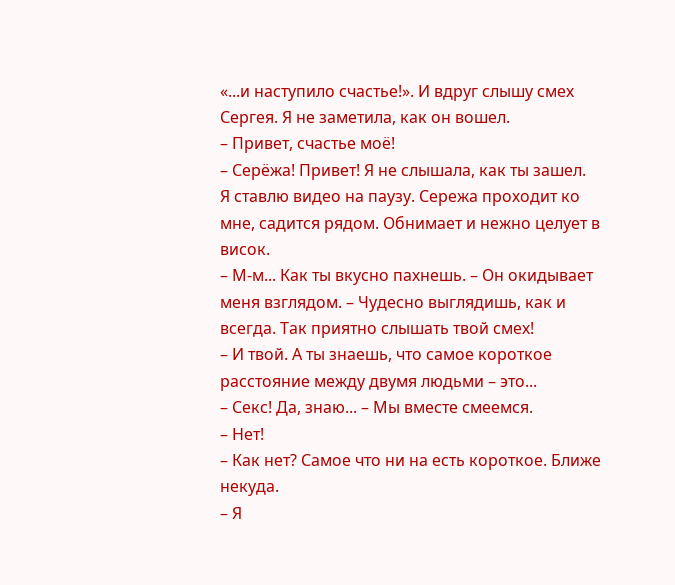«...и наступило счастье!». И вдруг слышу смех Сергея. Я не заметила, как он вошел.
– Привет, счастье моё!
– Серёжа! Привет! Я не слышала, как ты зашел.
Я ставлю видео на паузу. Сережа проходит ко мне, садится рядом. Обнимает и нежно целует в висок.
– М-м... Как ты вкусно пахнешь. – Он окидывает меня взглядом. – Чудесно выглядишь, как и всегда. Так приятно слышать твой смех!
– И твой. А ты знаешь, что самое короткое расстояние между двумя людьми – это...
– Секс! Да, знаю... – Мы вместе смеемся.
– Нет!
– Как нет? Самое что ни на есть короткое. Ближе некуда.
– Я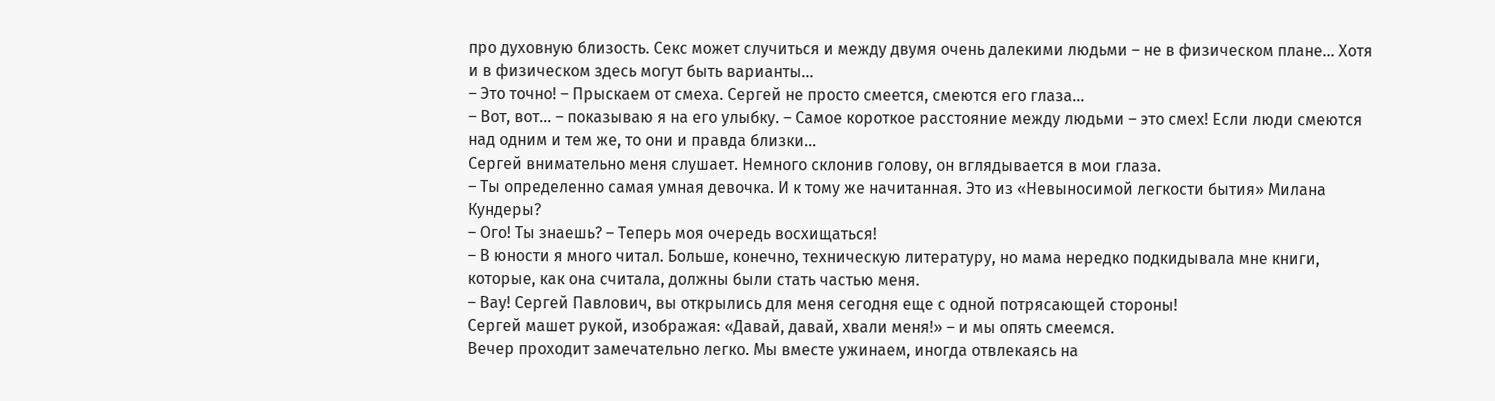про духовную близость. Секс может случиться и между двумя очень далекими людьми – не в физическом плане... Хотя и в физическом здесь могут быть варианты...
– Это точно! – Прыскаем от смеха. Сергей не просто смеется, смеются его глаза...
– Вот, вот... – показываю я на его улыбку. – Самое короткое расстояние между людьми – это смех! Если люди смеются над одним и тем же, то они и правда близки...
Сергей внимательно меня слушает. Немного склонив голову, он вглядывается в мои глаза.
– Ты определенно самая умная девочка. И к тому же начитанная. Это из «Невыносимой легкости бытия» Милана Кундеры?
– Ого! Ты знаешь? – Теперь моя очередь восхищаться!
– В юности я много читал. Больше, конечно, техническую литературу, но мама нередко подкидывала мне книги, которые, как она считала, должны были стать частью меня.
– Вау! Сергей Павлович, вы открылись для меня сегодня еще с одной потрясающей стороны!
Сергей машет рукой, изображая: «Давай, давай, хвали меня!» – и мы опять смеемся.
Вечер проходит замечательно легко. Мы вместе ужинаем, иногда отвлекаясь на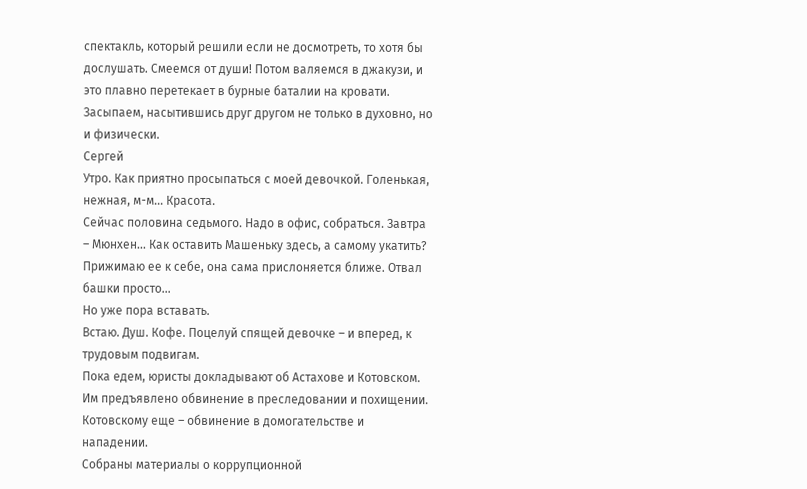спектакль, который решили если не досмотреть, то хотя бы дослушать. Смеемся от души! Потом валяемся в джакузи, и это плавно перетекает в бурные баталии на кровати. Засыпаем, насытившись друг другом не только в духовно, но и физически.
Сергей
Утро. Как приятно просыпаться с моей девочкой. Голенькая, нежная, м-м... Красота.
Сейчас половина седьмого. Надо в офис, собраться. Завтра – Мюнхен... Как оставить Машеньку здесь, а самому укатить?
Прижимаю ее к себе, она сама прислоняется ближе. Отвал башки просто...
Но уже пора вставать.
Встаю. Душ. Кофе. Поцелуй спящей девочке – и вперед, к трудовым подвигам.
Пока едем, юристы докладывают об Астахове и Котовском. Им предъявлено обвинение в преследовании и похищении. Котовскому еще – обвинение в домогательстве и нападении.
Собраны материалы о коррупционной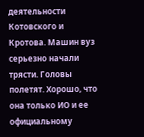деятельности Котовского и Кротова. Машин вуз серьезно начали трясти. Головы полетят. Хорошо, что она только ИО и ее официальному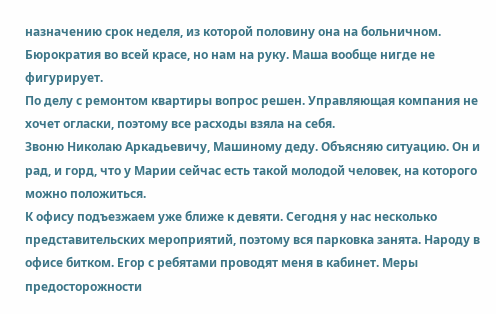назначению срок неделя, из которой половину она на больничном. Бюрократия во всей красе, но нам на руку. Маша вообще нигде не фигурирует.
По делу с ремонтом квартиры вопрос решен. Управляющая компания не хочет огласки, поэтому все расходы взяла на себя.
Звоню Николаю Аркадьевичу, Машиному деду. Объясняю ситуацию. Он и рад, и горд, что у Марии сейчас есть такой молодой человек, на которого можно положиться.
К офису подъезжаем уже ближе к девяти. Сегодня у нас несколько представительских мероприятий, поэтому вся парковка занята. Народу в офисе битком. Егор с ребятами проводят меня в кабинет. Меры предосторожности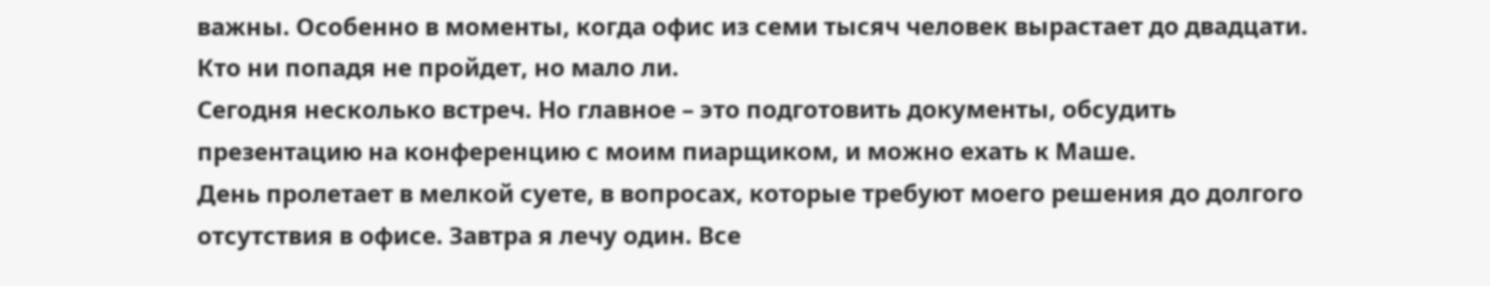важны. Особенно в моменты, когда офис из семи тысяч человек вырастает до двадцати. Кто ни попадя не пройдет, но мало ли.
Сегодня несколько встреч. Но главное – это подготовить документы, обсудить презентацию на конференцию с моим пиарщиком, и можно ехать к Маше.
День пролетает в мелкой суете, в вопросах, которые требуют моего решения до долгого отсутствия в офисе. Завтра я лечу один. Все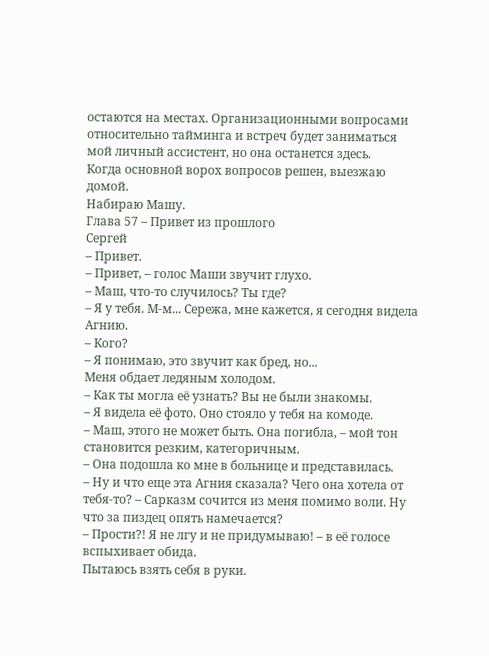остаются на местах. Организационными вопросами относительно тайминга и встреч будет заниматься мой личный ассистент, но она останется здесь.
Когда основной ворох вопросов решен, выезжаю домой.
Набираю Машу.
Глава 57 – Привет из прошлого
Сергей
– Привет.
– Привет, – голос Маши звучит глухо.
– Маш, что-то случилось? Ты где?
– Я у тебя. М-м... Сережа, мне кажется, я сегодня видела Агнию.
– Кого?
– Я понимаю, это звучит как бред, но...
Меня обдает ледяным холодом.
– Как ты могла её узнать? Вы не были знакомы.
– Я видела её фото. Оно стояло у тебя на комоде.
– Маш, этого не может быть. Она погибла, – мой тон становится резким, категоричным.
– Она подошла ко мне в больнице и представилась.
– Ну и что еще эта Агния сказала? Чего она хотела от тебя-то? – Сарказм сочится из меня помимо воли. Ну что за пиздец опять намечается?
– Прости?! Я не лгу и не придумываю! – в её голосе вспыхивает обида.
Пытаюсь взять себя в руки.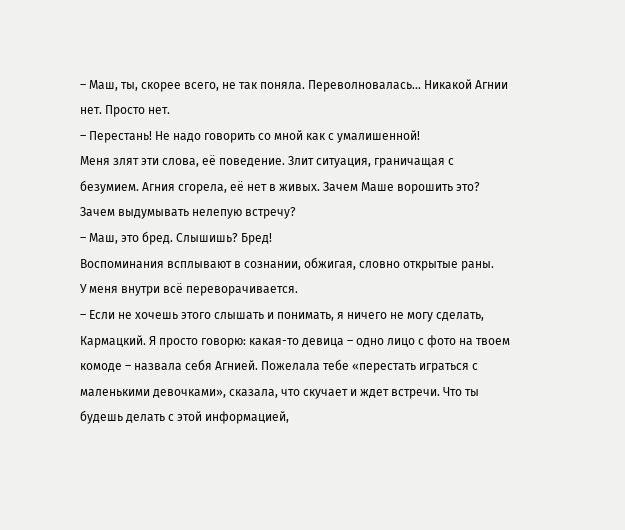– Маш, ты, скорее всего, не так поняла. Переволновалась… Никакой Агнии нет. Просто нет.
– Перестань! Не надо говорить со мной как с умалишенной!
Меня злят эти слова, её поведение. Злит ситуация, граничащая с безумием. Агния сгорела, её нет в живых. Зачем Маше ворошить это? Зачем выдумывать нелепую встречу?
– Маш, это бред. Слышишь? Бред!
Воспоминания всплывают в сознании, обжигая, словно открытые раны.
У меня внутри всё переворачивается.
– Если не хочешь этого слышать и понимать, я ничего не могу сделать, Кармацкий. Я просто говорю: какая-то девица – одно лицо с фото на твоем комоде – назвала себя Агнией. Пожелала тебе «перестать играться с маленькими девочками», сказала, что скучает и ждет встречи. Что ты будешь делать с этой информацией,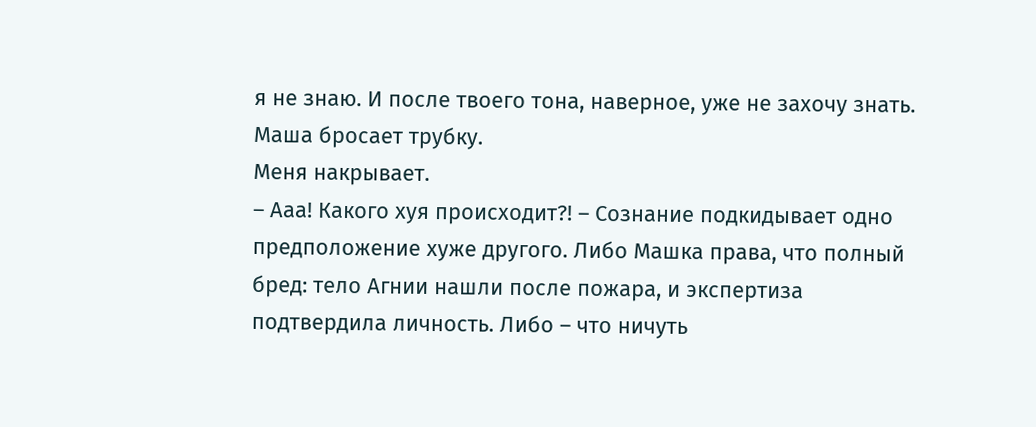я не знаю. И после твоего тона, наверное, уже не захочу знать.
Маша бросает трубку.
Меня накрывает.
– Ааа! Какого хуя происходит?! – Сознание подкидывает одно предположение хуже другого. Либо Машка права, что полный бред: тело Агнии нашли после пожара, и экспертиза подтвердила личность. Либо – что ничуть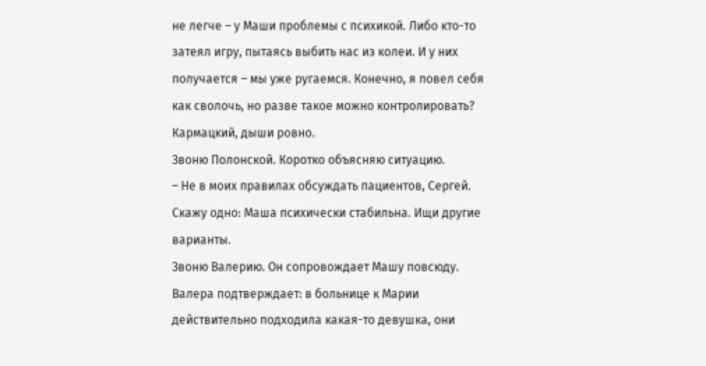не легче – у Маши проблемы с психикой. Либо кто-то затеял игру, пытаясь выбить нас из колеи. И у них получается – мы уже ругаемся. Конечно, я повел себя как сволочь, но разве такое можно контролировать?
Кармацкий, дыши ровно.
Звоню Полонской. Коротко объясняю ситуацию.
– Не в моих правилах обсуждать пациентов, Сергей. Скажу одно: Маша психически стабильна. Ищи другие варианты.
Звоню Валерию. Он сопровождает Машу повсюду. Валера подтверждает: в больнице к Марии действительно подходила какая-то девушка, они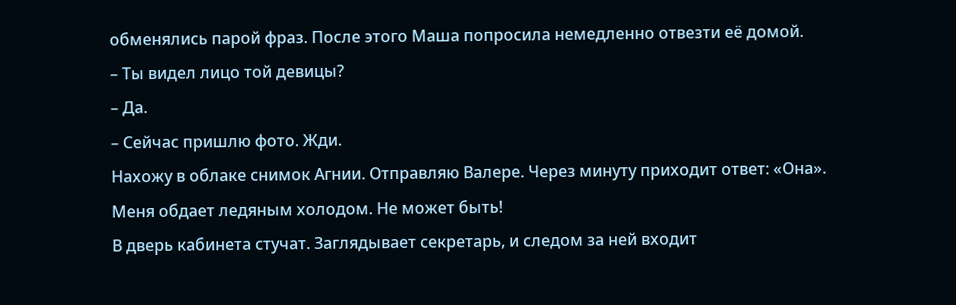обменялись парой фраз. После этого Маша попросила немедленно отвезти её домой.
– Ты видел лицо той девицы?
– Да.
– Сейчас пришлю фото. Жди.
Нахожу в облаке снимок Агнии. Отправляю Валере. Через минуту приходит ответ: «Она».
Меня обдает ледяным холодом. Не может быть!
В дверь кабинета стучат. Заглядывает секретарь, и следом за ней входит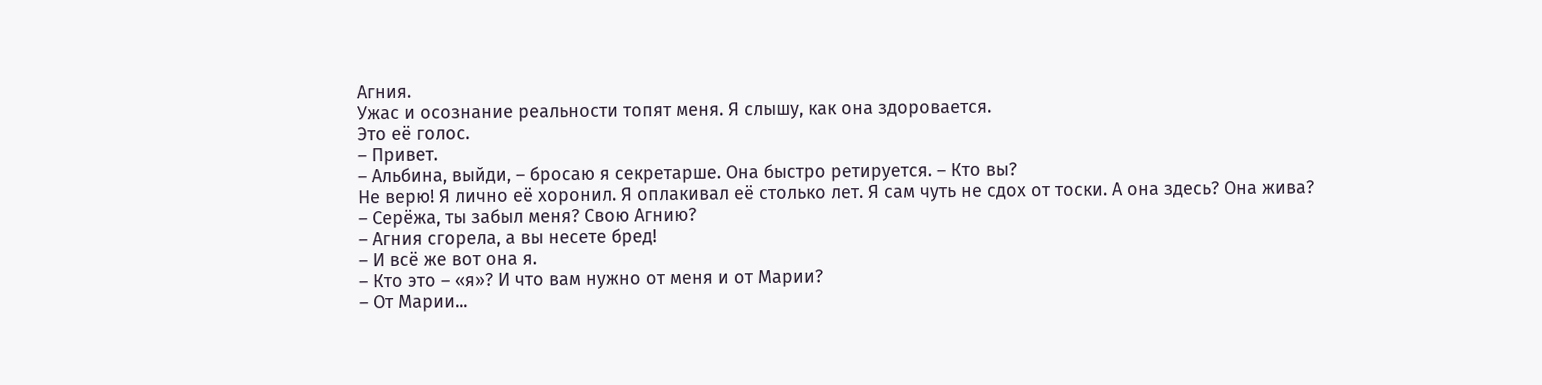Агния.
Ужас и осознание реальности топят меня. Я слышу, как она здоровается.
Это её голос.
– Привет.
– Альбина, выйди, – бросаю я секретарше. Она быстро ретируется. – Кто вы?
Не верю! Я лично её хоронил. Я оплакивал её столько лет. Я сам чуть не сдох от тоски. А она здесь? Она жива?
– Серёжа, ты забыл меня? Свою Агнию?
– Агния сгорела, а вы несете бред!
– И всё же вот она я.
– Кто это – «я»? И что вам нужно от меня и от Марии?
– От Марии...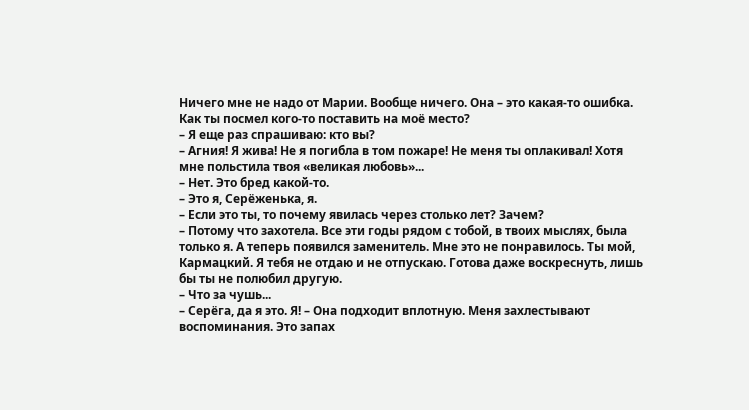Ничего мне не надо от Марии. Вообще ничего. Она – это какая-то ошибка. Как ты посмел кого-то поставить на моё место?
– Я еще раз спрашиваю: кто вы?
– Агния! Я жива! Не я погибла в том пожаре! Не меня ты оплакивал! Хотя мне польстила твоя «великая любовь»...
– Нет. Это бред какой-то.
– Это я, Серёженька, я.
– Если это ты, то почему явилась через столько лет? Зачем?
– Потому что захотела. Все эти годы рядом с тобой, в твоих мыслях, была только я. А теперь появился заменитель. Мне это не понравилось. Ты мой, Кармацкий. Я тебя не отдаю и не отпускаю. Готова даже воскреснуть, лишь бы ты не полюбил другую.
– Что за чушь...
– Серёга, да я это. Я! – Она подходит вплотную. Меня захлестывают воспоминания. Это запах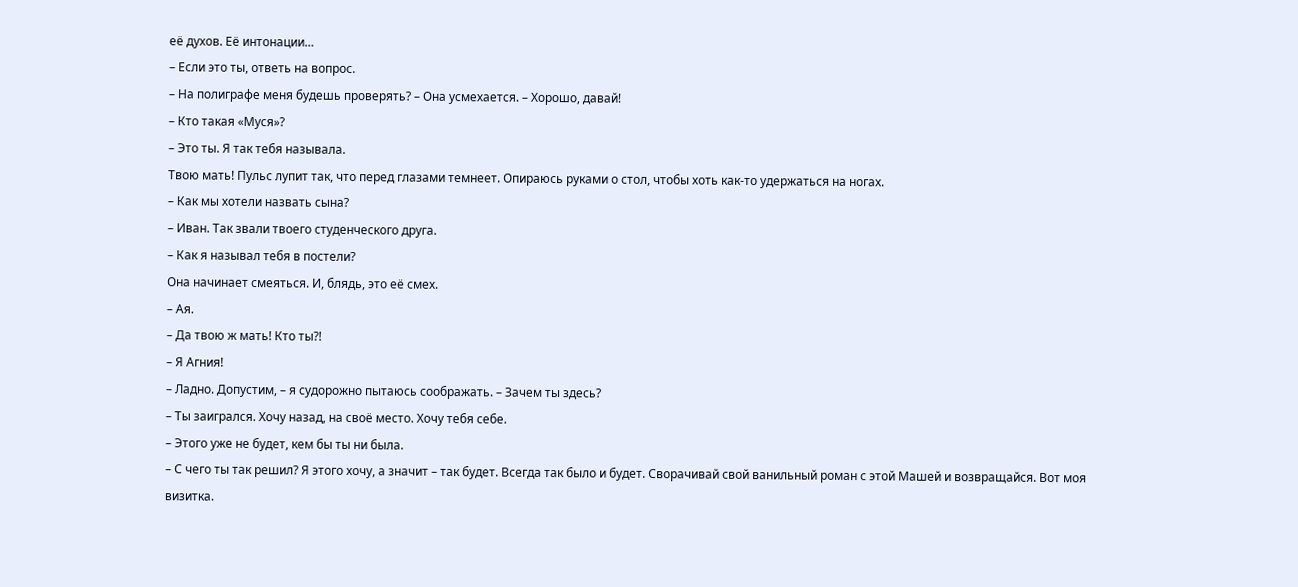её духов. Её интонации…
– Если это ты, ответь на вопрос.
– На полиграфе меня будешь проверять? – Она усмехается. – Хорошо, давай!
– Кто такая «Муся»?
– Это ты. Я так тебя называла.
Твою мать! Пульс лупит так, что перед глазами темнеет. Опираюсь руками о стол, чтобы хоть как-то удержаться на ногах.
– Как мы хотели назвать сына?
– Иван. Так звали твоего студенческого друга.
– Как я называл тебя в постели?
Она начинает смеяться. И, блядь, это её смех.
– Ая.
– Да твою ж мать! Кто ты?!
– Я Агния!
– Ладно. Допустим, – я судорожно пытаюсь соображать. – Зачем ты здесь?
– Ты заигрался. Хочу назад, на своё место. Хочу тебя себе.
– Этого уже не будет, кем бы ты ни была.
– С чего ты так решил? Я этого хочу, а значит – так будет. Всегда так было и будет. Сворачивай свой ванильный роман с этой Машей и возвращайся. Вот моя визитка.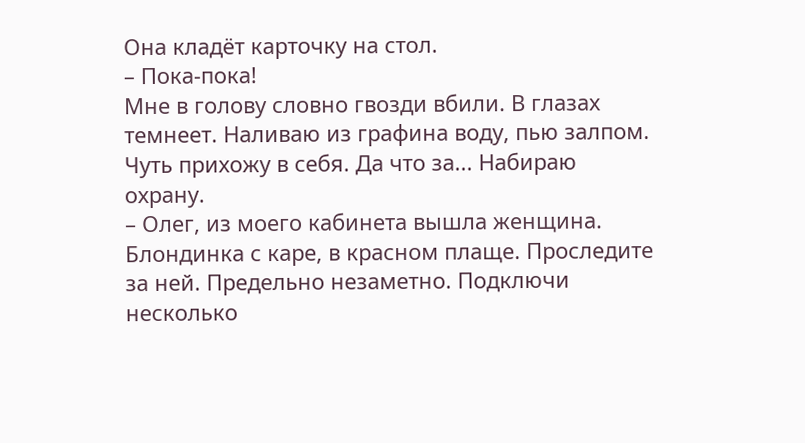Она кладёт карточку на стол.
– Пока-пока!
Мне в голову словно гвозди вбили. В глазах темнеет. Наливаю из графина воду, пью залпом. Чуть прихожу в себя. Да что за... Набираю охрану.
– Олег, из моего кабинета вышла женщина. Блондинка с каре, в красном плаще. Проследите за ней. Предельно незаметно. Подключи несколько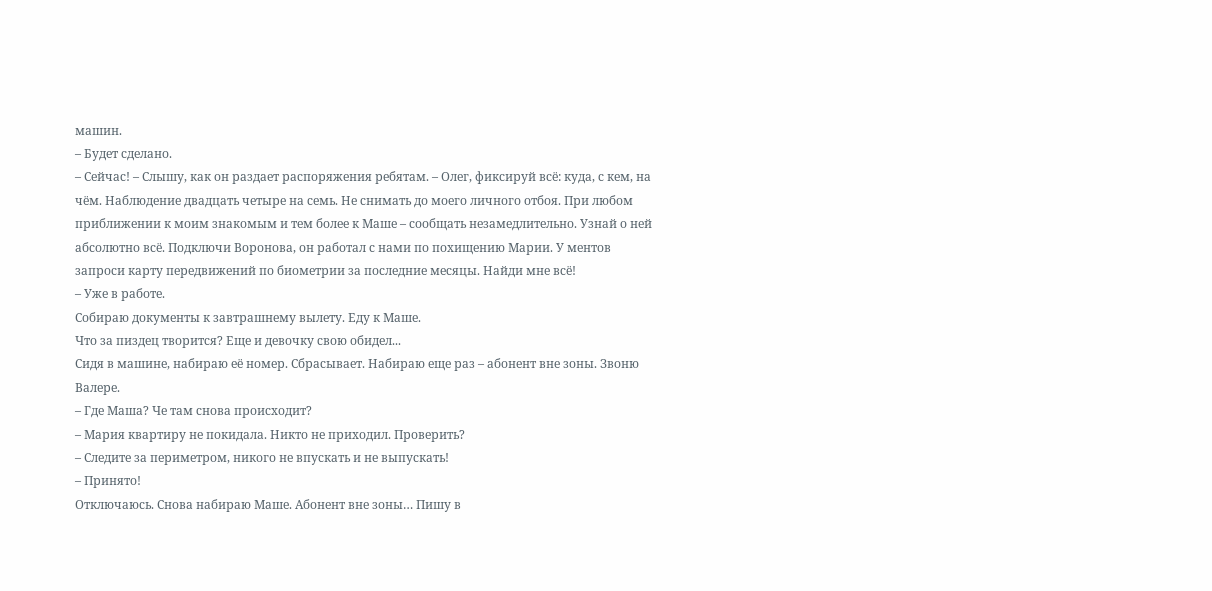машин.
– Будет сделано.
– Сейчас! – Слышу, как он раздает распоряжения ребятам. – Олег, фиксируй всё: куда, с кем, на чём. Наблюдение двадцать четыре на семь. Не снимать до моего личного отбоя. При любом приближении к моим знакомым и тем более к Маше – сообщать незамедлительно. Узнай о ней абсолютно всё. Подключи Воронова, он работал с нами по похищению Марии. У ментов запроси карту передвижений по биометрии за последние месяцы. Найди мне всё!
– Уже в работе.
Собираю документы к завтрашнему вылету. Еду к Маше.
Что за пиздец творится? Еще и девочку свою обидел...
Сидя в машине, набираю её номер. Сбрасывает. Набираю еще раз – абонент вне зоны. Звоню Валере.
– Где Маша? Че там снова происходит?
– Мария квартиру не покидала. Никто не приходил. Проверить?
– Следите за периметром, никого не впускать и не выпускать!
– Принято!
Отключаюсь. Снова набираю Маше. Абонент вне зоны… Пишу в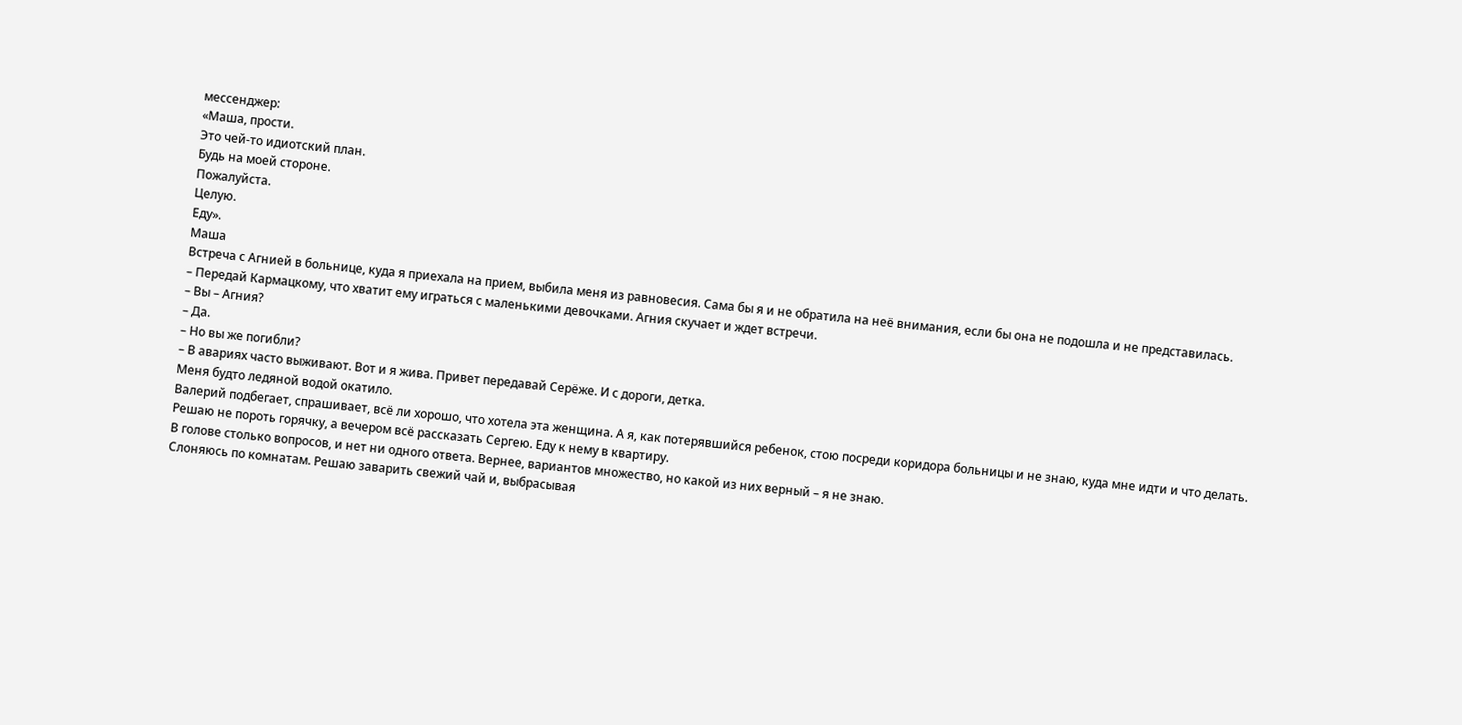мессенджер:
«Маша, прости.
Это чей-то идиотский план.
Будь на моей стороне.
Пожалуйста.
Целую.
Еду».
Маша
Встреча с Агнией в больнице, куда я приехала на прием, выбила меня из равновесия. Сама бы я и не обратила на неё внимания, если бы она не подошла и не представилась.
– Передай Кармацкому, что хватит ему играться с маленькими девочками. Агния скучает и ждет встречи.
– Вы – Агния?
– Да.
– Но вы же погибли?
– В авариях часто выживают. Вот и я жива. Привет передавай Серёже. И с дороги, детка.
Меня будто ледяной водой окатило.
Валерий подбегает, спрашивает, всё ли хорошо, что хотела эта женщина. А я, как потерявшийся ребенок, стою посреди коридора больницы и не знаю, куда мне идти и что делать.
Решаю не пороть горячку, а вечером всё рассказать Сергею. Еду к нему в квартиру.
В голове столько вопросов, и нет ни одного ответа. Вернее, вариантов множество, но какой из них верный – я не знаю.
Слоняюсь по комнатам. Решаю заварить свежий чай и, выбрасывая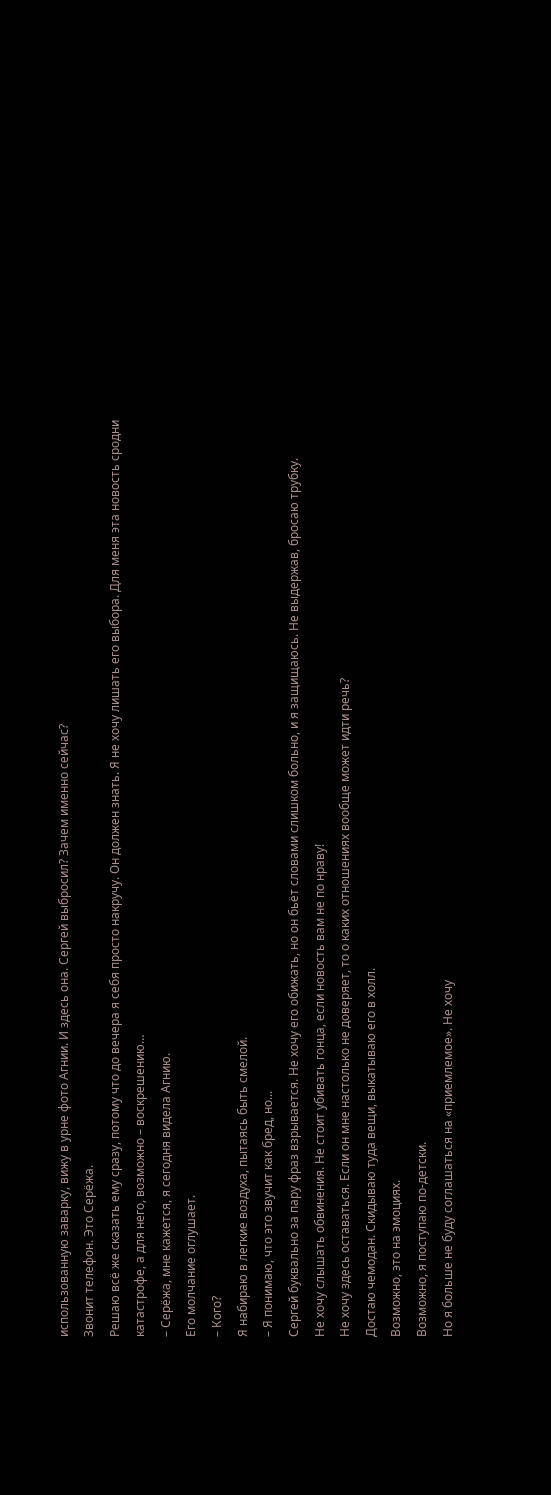использованную заварку, вижу в урне фото Агнии. И здесь она. Сергей выбросил? Зачем именно сейчас?
Звонит телефон. Это Серёжа.
Решаю всё же сказать ему сразу, потому что до вечера я себя просто накручу. Он должен знать. Я не хочу лишать его выбора. Для меня эта новость сродни катастрофе, а для него, возможно – воскрешению…
– Серёжа, мне кажется, я сегодня видела Агнию.
Его молчание оглушает.
– Кого?
Я набираю в легкие воздуха, пытаясь быть смелой.
– Я понимаю, что это звучит как бред, но...
Сергей буквально за пару фраз взрывается. Не хочу его обижать, но он бьёт словами слишком больно, и я защищаюсь. Не выдержав, бросаю трубку.
Не хочу слышать обвинения. Не стоит убивать гонца, если новость вам не по нраву!
Не хочу здесь оставаться. Если он мне настолько не доверяет, то о каких отношениях вообще может идти речь?
Достаю чемодан. Скидываю туда вещи, выкатываю его в холл.
Возможно, это на эмоциях.
Возможно, я поступаю по-детски.
Но я больше не буду соглашаться на «приемлемое». Не хочу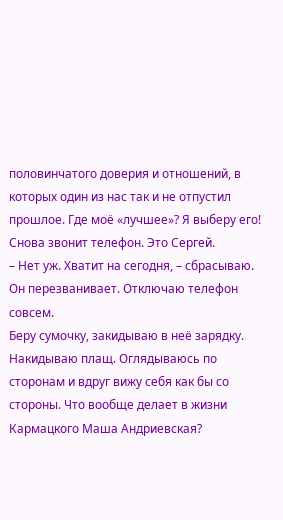половинчатого доверия и отношений, в которых один из нас так и не отпустил прошлое. Где моё «лучшее»? Я выберу его!
Снова звонит телефон. Это Сергей.
– Нет уж. Хватит на сегодня, – сбрасываю.
Он перезванивает. Отключаю телефон совсем.
Беру сумочку, закидываю в неё зарядку. Накидываю плащ. Оглядываюсь по сторонам и вдруг вижу себя как бы со стороны. Что вообще делает в жизни Кармацкого Маша Андриевская?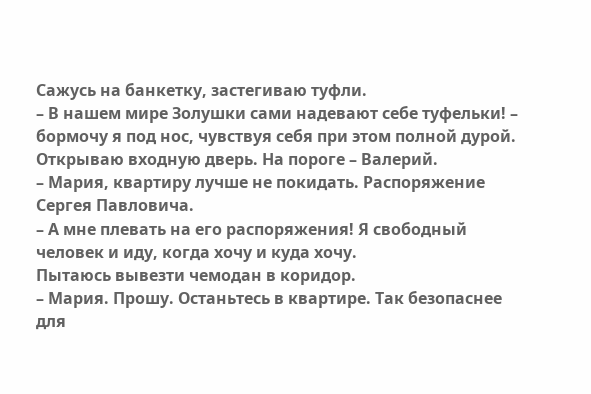Сажусь на банкетку, застегиваю туфли.
– В нашем мире Золушки сами надевают себе туфельки! – бормочу я под нос, чувствуя себя при этом полной дурой.
Открываю входную дверь. На пороге – Валерий.
– Мария, квартиру лучше не покидать. Распоряжение Сергея Павловича.
– А мне плевать на его распоряжения! Я свободный человек и иду, когда хочу и куда хочу.
Пытаюсь вывезти чемодан в коридор.
– Мария. Прошу. Останьтесь в квартире. Так безопаснее для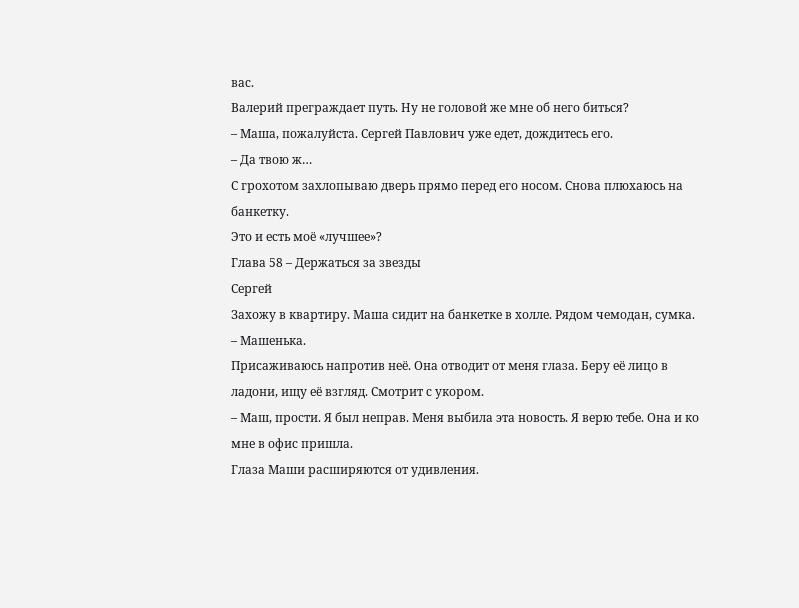вас.
Валерий преграждает путь. Ну не головой же мне об него биться?
– Маша, пожалуйста. Сергей Павлович уже едет, дождитесь его.
– Да твою ж…
С грохотом захлопываю дверь прямо перед его носом. Снова плюхаюсь на банкетку.
Это и есть моё «лучшее»?
Глава 58 – Держаться за звезды
Сергей
Захожу в квартиру. Маша сидит на банкетке в холле. Рядом чемодан, сумка.
– Машенька.
Присаживаюсь напротив неё. Она отводит от меня глаза. Беру её лицо в ладони, ищу её взгляд. Смотрит с укором.
– Маш, прости. Я был неправ. Меня выбила эта новость. Я верю тебе. Она и ко мне в офис пришла.
Глаза Маши расширяются от удивления.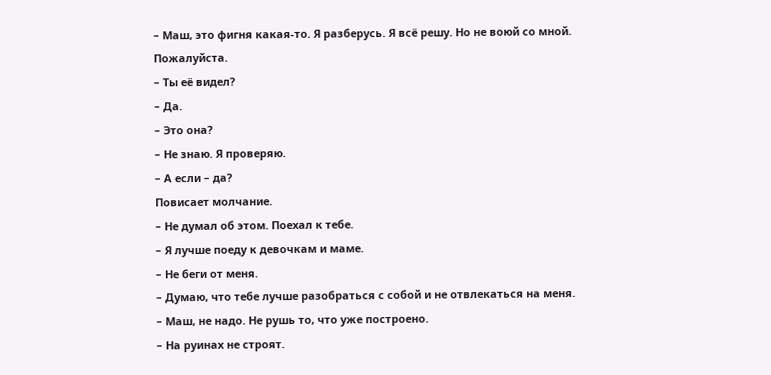– Маш, это фигня какая-то. Я разберусь. Я всё решу. Но не воюй со мной. Пожалуйста.
– Ты её видел?
– Да.
– Это она?
– Не знаю. Я проверяю.
– А если – да?
Повисает молчание.
– Не думал об этом. Поехал к тебе.
– Я лучше поеду к девочкам и маме.
– Не беги от меня.
– Думаю, что тебе лучше разобраться с собой и не отвлекаться на меня.
– Маш, не надо. Не рушь то, что уже построено.
– На руинах не строят.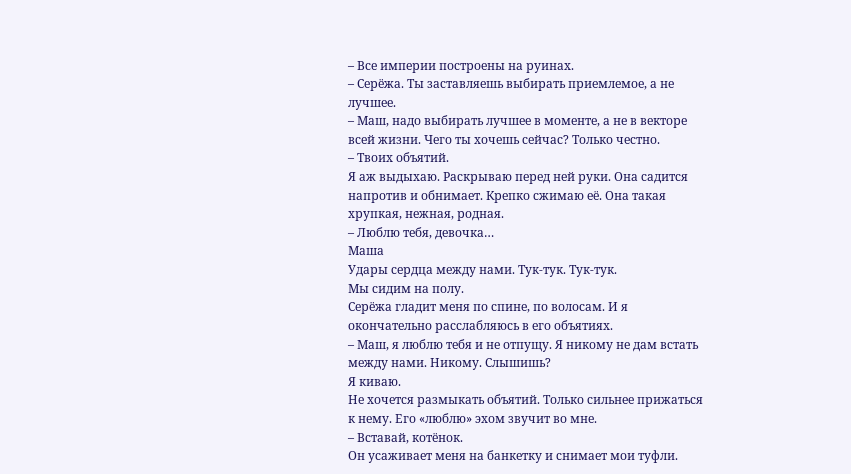– Все империи построены на руинах.
– Серёжа. Ты заставляешь выбирать приемлемое, а не лучшее.
– Маш, надо выбирать лучшее в моменте, а не в векторе всей жизни. Чего ты хочешь сейчас? Только честно.
– Твоих объятий.
Я аж выдыхаю. Раскрываю перед ней руки. Она садится напротив и обнимает. Крепко сжимаю её. Она такая хрупкая, нежная, родная.
– Люблю тебя, девочка…
Маша
Удары сердца между нами. Тук-тук. Тук-тук.
Мы сидим на полу.
Серёжа гладит меня по спине, по волосам. И я окончательно расслабляюсь в его объятиях.
– Маш, я люблю тебя и не отпущу. Я никому не дам встать между нами. Никому. Слышишь?
Я киваю.
Не хочется размыкать объятий. Только сильнее прижаться к нему. Его «люблю» эхом звучит во мне.
– Вставай, котёнок.
Он усаживает меня на банкетку и снимает мои туфли.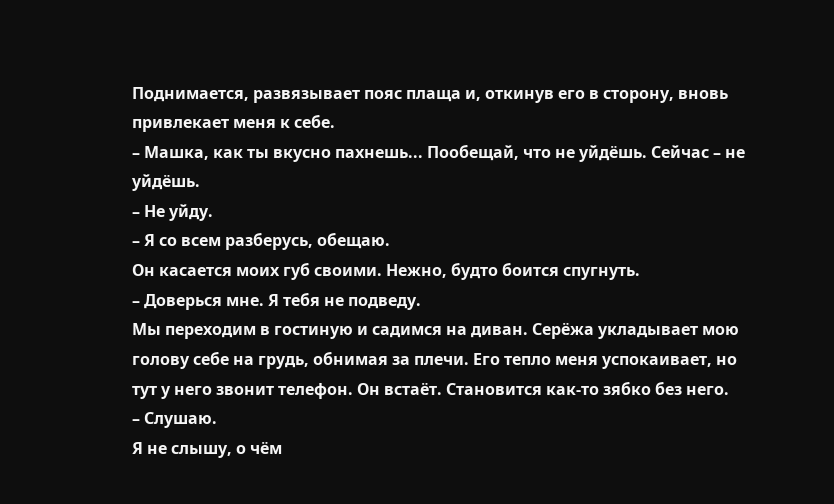Поднимается, развязывает пояс плаща и, откинув его в сторону, вновь привлекает меня к себе.
– Машка, как ты вкусно пахнешь... Пообещай, что не уйдёшь. Сейчас – не уйдёшь.
– Не уйду.
– Я со всем разберусь, обещаю.
Он касается моих губ своими. Нежно, будто боится спугнуть.
– Доверься мне. Я тебя не подведу.
Мы переходим в гостиную и садимся на диван. Серёжа укладывает мою голову себе на грудь, обнимая за плечи. Его тепло меня успокаивает, но тут у него звонит телефон. Он встаёт. Становится как-то зябко без него.
– Слушаю.
Я не слышу, о чём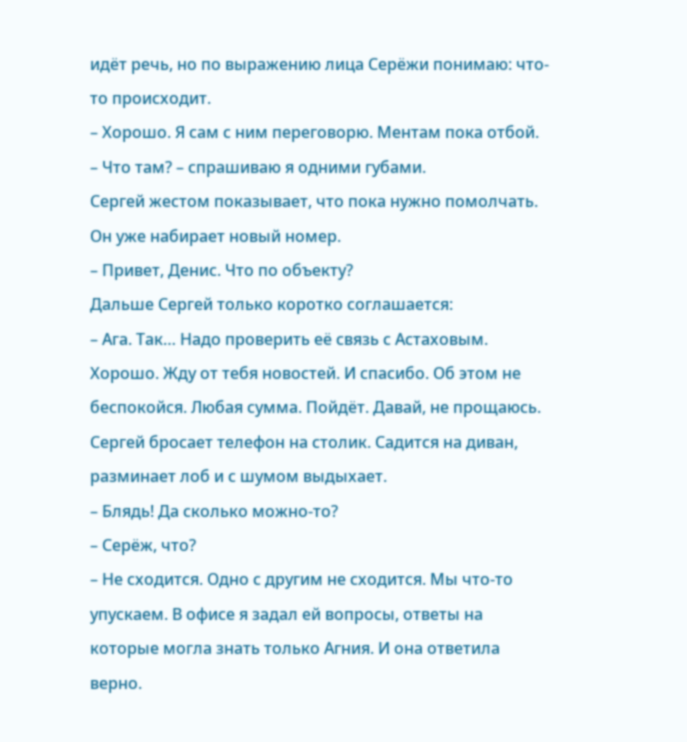идёт речь, но по выражению лица Серёжи понимаю: что-то происходит.
– Хорошо. Я сам с ним переговорю. Ментам пока отбой.
– Что там? – спрашиваю я одними губами.
Сергей жестом показывает, что пока нужно помолчать. Он уже набирает новый номер.
– Привет, Денис. Что по объекту?
Дальше Сергей только коротко соглашается:
– Ага. Так… Надо проверить её связь с Астаховым. Хорошо. Жду от тебя новостей. И спасибо. Об этом не беспокойся. Любая сумма. Пойдёт. Давай, не прощаюсь.
Сергей бросает телефон на столик. Садится на диван, разминает лоб и с шумом выдыхает.
– Блядь! Да сколько можно-то?
– Серёж, что?
– Не сходится. Одно с другим не сходится. Мы что-то упускаем. В офисе я задал ей вопросы, ответы на которые могла знать только Агния. И она ответила верно.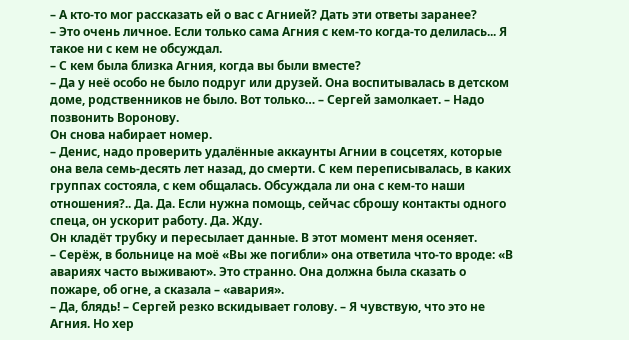– А кто-то мог рассказать ей о вас с Агнией? Дать эти ответы заранее?
– Это очень личное. Если только сама Агния с кем-то когда-то делилась... Я такое ни с кем не обсуждал.
– С кем была близка Агния, когда вы были вместе?
– Да у неё особо не было подруг или друзей. Она воспитывалась в детском доме, родственников не было. Вот только… – Сергей замолкает. – Надо позвонить Воронову.
Он снова набирает номер.
– Денис, надо проверить удалённые аккаунты Агнии в соцсетях, которые она вела семь-десять лет назад, до смерти. С кем переписывалась, в каких группах состояла, с кем общалась. Обсуждала ли она с кем-то наши отношения?.. Да. Да. Если нужна помощь, сейчас сброшу контакты одного спеца, он ускорит работу. Да. Жду.
Он кладёт трубку и пересылает данные. В этот момент меня осеняет.
– Серёж, в больнице на моё «Вы же погибли» она ответила что-то вроде: «В авариях часто выживают». Это странно. Она должна была сказать о пожаре, об огне, а сказала – «авария».
– Да, блядь! – Сергей резко вскидывает голову. – Я чувствую, что это не Агния. Но хер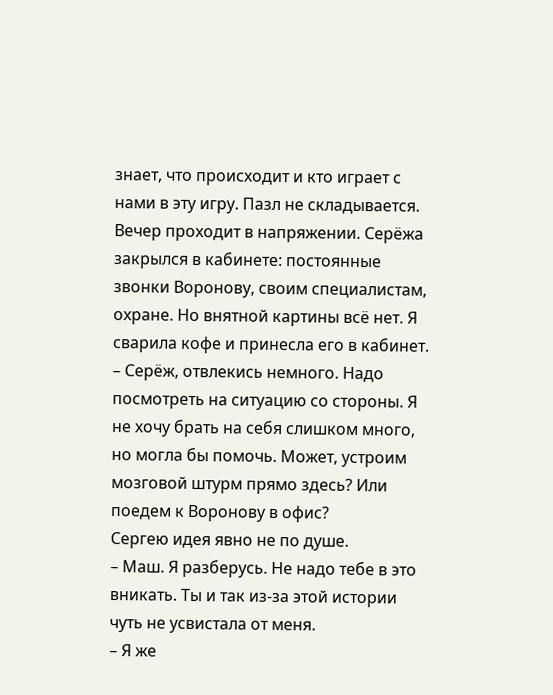знает, что происходит и кто играет с нами в эту игру. Пазл не складывается.
Вечер проходит в напряжении. Серёжа закрылся в кабинете: постоянные звонки Воронову, своим специалистам, охране. Но внятной картины всё нет. Я сварила кофе и принесла его в кабинет.
– Серёж, отвлекись немного. Надо посмотреть на ситуацию со стороны. Я не хочу брать на себя слишком много, но могла бы помочь. Может, устроим мозговой штурм прямо здесь? Или поедем к Воронову в офис?
Сергею идея явно не по душе.
– Маш. Я разберусь. Не надо тебе в это вникать. Ты и так из-за этой истории чуть не усвистала от меня.
– Я же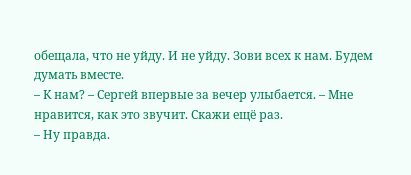обещала, что не уйду. И не уйду. Зови всех к нам. Будем думать вместе.
– К нам? – Сергей впервые за вечер улыбается. – Мне нравится, как это звучит. Скажи ещё раз.
– Ну правда.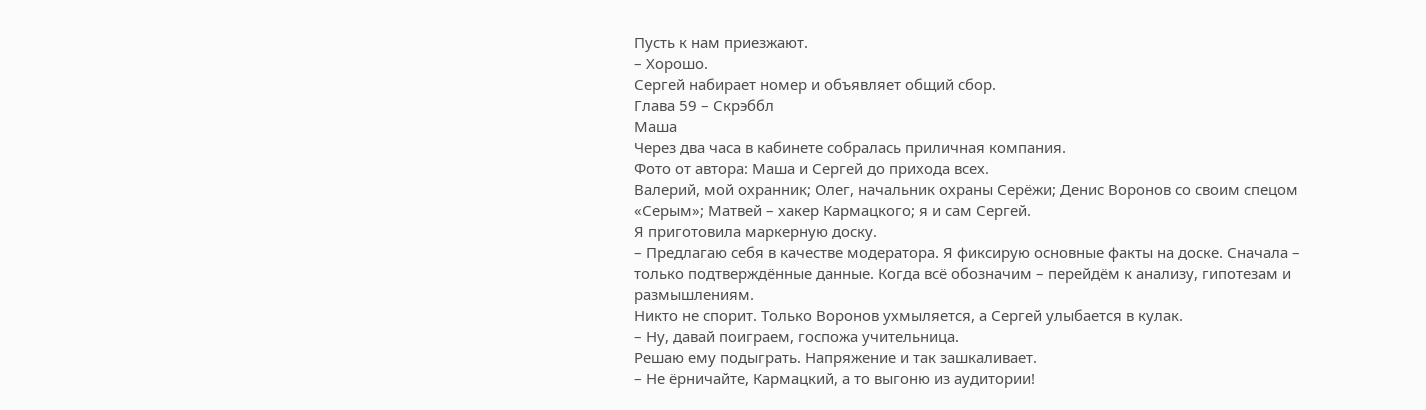Пусть к нам приезжают.
– Хорошо.
Сергей набирает номер и объявляет общий сбор.
Глава 59 – Скрэббл
Маша
Через два часа в кабинете собралась приличная компания.
Фото от автора: Маша и Сергей до прихода всех.
Валерий, мой охранник; Олег, начальник охраны Серёжи; Денис Воронов со своим спецом «Серым»; Матвей – хакер Кармацкого; я и сам Сергей.
Я приготовила маркерную доску.
– Предлагаю себя в качестве модератора. Я фиксирую основные факты на доске. Сначала – только подтверждённые данные. Когда всё обозначим – перейдём к анализу, гипотезам и размышлениям.
Никто не спорит. Только Воронов ухмыляется, а Сергей улыбается в кулак.
– Ну, давай поиграем, госпожа учительница.
Решаю ему подыграть. Напряжение и так зашкаливает.
– Не ёрничайте, Кармацкий, а то выгоню из аудитории!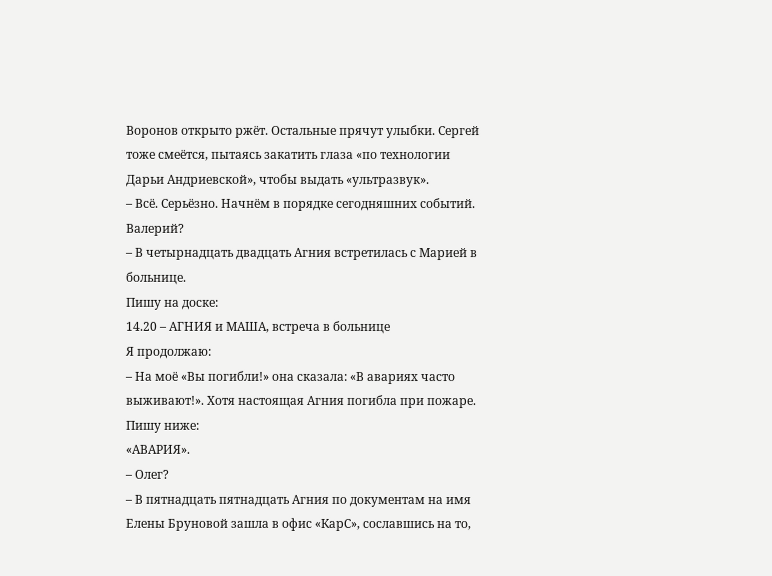Воронов открыто ржёт. Остальные прячут улыбки. Сергей тоже смеётся, пытаясь закатить глаза «по технологии Дарьи Андриевской», чтобы выдать «ультразвук».
– Всё. Серьёзно. Начнём в порядке сегодняшних событий. Валерий?
– В четырнадцать двадцать Агния встретилась с Марией в больнице.
Пишу на доске:
14.20 – АГНИЯ и МАША, встреча в больнице
Я продолжаю:
– На моё «Вы погибли!» она сказала: «В авариях часто выживают!». Хотя настоящая Агния погибла при пожаре.
Пишу ниже:
«АВАРИЯ».
– Олег?
– В пятнадцать пятнадцать Агния по документам на имя Елены Бруновой зашла в офис «КарС», сославшись на то,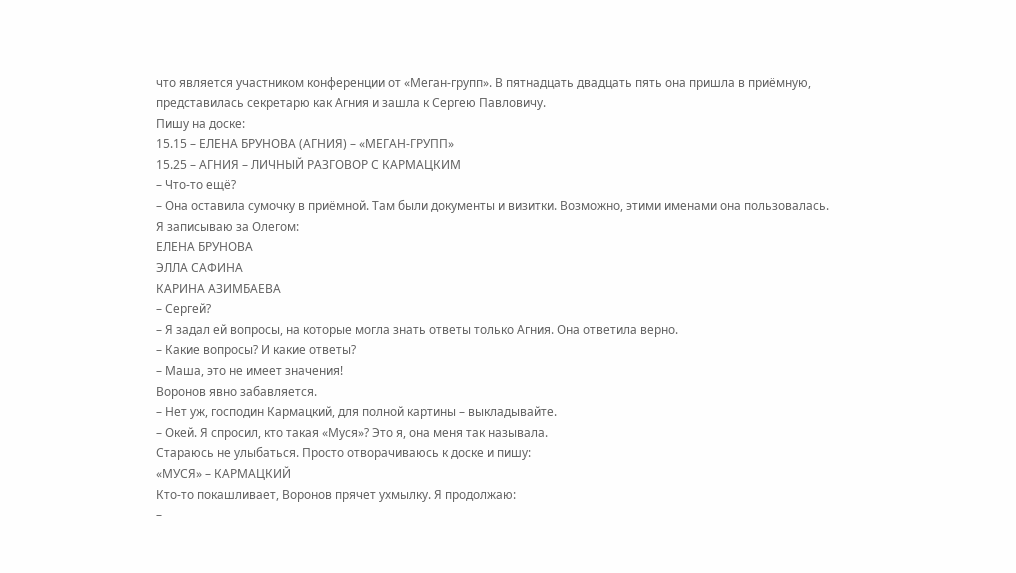что является участником конференции от «Меган-групп». В пятнадцать двадцать пять она пришла в приёмную, представилась секретарю как Агния и зашла к Сергею Павловичу.
Пишу на доске:
15.15 – ЕЛЕНА БРУНОВА (АГНИЯ) – «МЕГАН-ГРУПП»
15.25 – АГНИЯ – ЛИЧНЫЙ РАЗГОВОР С КАРМАЦКИМ
– Что-то ещё?
– Она оставила сумочку в приёмной. Там были документы и визитки. Возможно, этими именами она пользовалась.
Я записываю за Олегом:
ЕЛЕНА БРУНОВА
ЭЛЛА САФИНА
КАРИНА АЗИМБАЕВА
– Сергей?
– Я задал ей вопросы, на которые могла знать ответы только Агния. Она ответила верно.
– Какие вопросы? И какие ответы?
– Маша, это не имеет значения!
Воронов явно забавляется.
– Нет уж, господин Кармацкий, для полной картины – выкладывайте.
– Окей. Я спросил, кто такая «Муся»? Это я, она меня так называла.
Стараюсь не улыбаться. Просто отворачиваюсь к доске и пишу:
«МУСЯ» – КАРМАЦКИЙ
Кто-то покашливает, Воронов прячет ухмылку. Я продолжаю:
–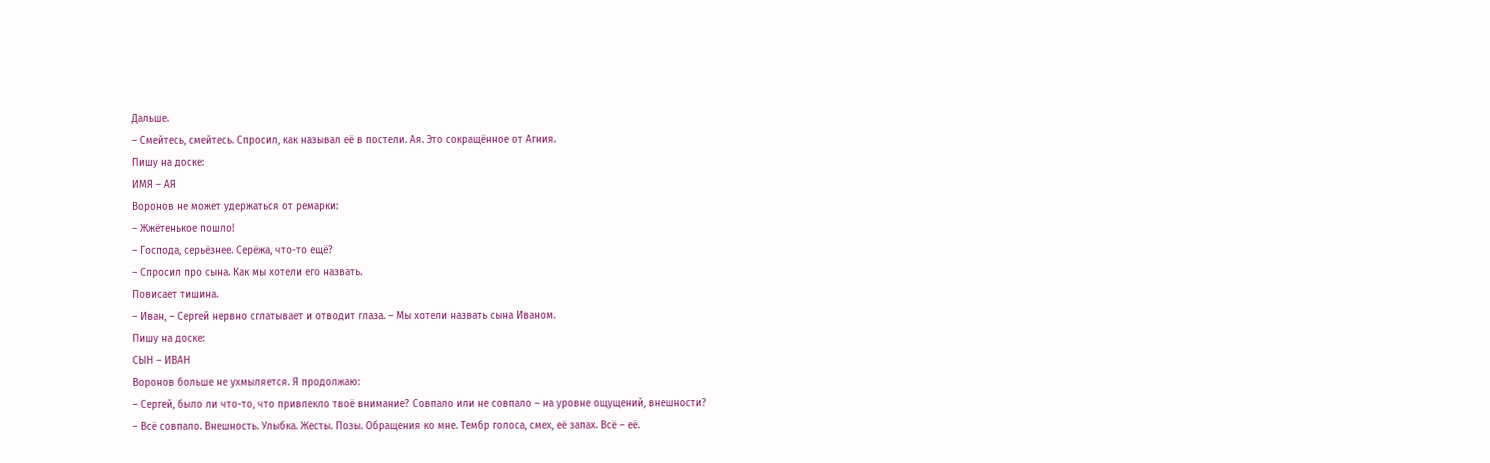Дальше.
– Смейтесь, смейтесь. Спросил, как называл её в постели. Ая. Это сокращённое от Агния.
Пишу на доске:
ИМЯ – АЯ
Воронов не может удержаться от ремарки:
– Жжётенькое пошло!
– Господа, серьёзнее. Серёжа, что-то ещё?
– Спросил про сына. Как мы хотели его назвать.
Повисает тишина.
– Иван, – Сергей нервно сглатывает и отводит глаза. – Мы хотели назвать сына Иваном.
Пишу на доске:
СЫН – ИВАН
Воронов больше не ухмыляется. Я продолжаю:
– Сергей, было ли что-то, что привлекло твоё внимание? Совпало или не совпало – на уровне ощущений, внешности?
– Всё совпало. Внешность. Улыбка. Жесты. Позы. Обращения ко мне. Тембр голоса, смех, её запах. Всё – её.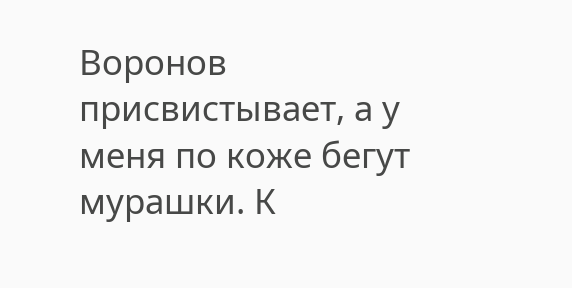Воронов присвистывает, а у меня по коже бегут мурашки. К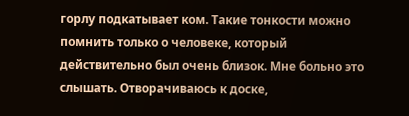горлу подкатывает ком. Такие тонкости можно помнить только о человеке, который действительно был очень близок. Мне больно это слышать. Отворачиваюсь к доске,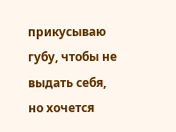прикусываю губу, чтобы не выдать себя, но хочется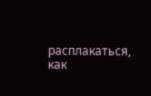расплакаться, как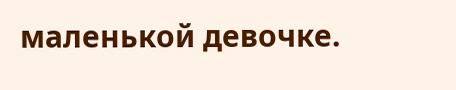маленькой девочке.